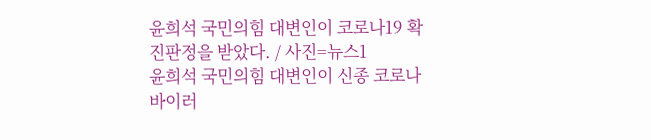윤희석 국민의힘 대변인이 코로나19 확진판정을 받았다. / 사진=뉴스1
윤희석 국민의힘 대변인이 신종 코로나바이러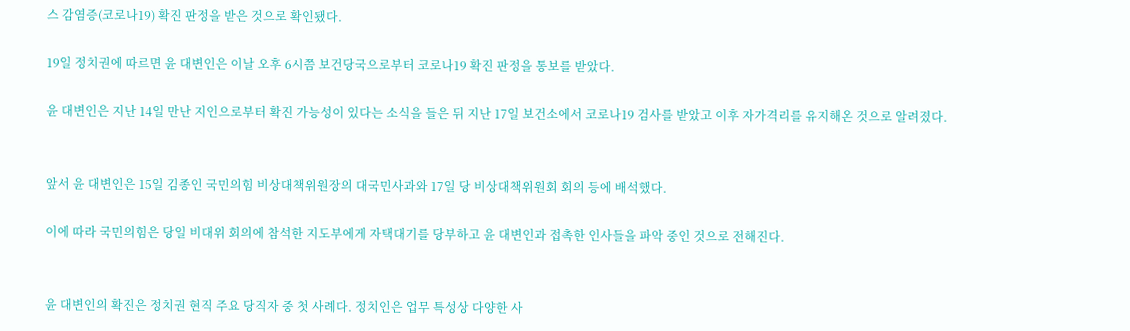스 감염증(코로나19) 확진 판정을 받은 것으로 확인됐다.

19일 정치권에 따르면 윤 대변인은 이날 오후 6시쯤 보건당국으로부터 코로나19 확진 판정을 통보를 받았다.

윤 대변인은 지난 14일 만난 지인으로부터 확진 가능성이 있다는 소식을 들은 뒤 지난 17일 보건소에서 코로나19 검사를 받았고 이후 자가격리를 유지해온 것으로 알려졌다.


앞서 윤 대변인은 15일 김종인 국민의힘 비상대책위원장의 대국민사과와 17일 당 비상대책위원회 회의 등에 배석했다.

이에 따라 국민의힘은 당일 비대위 회의에 참석한 지도부에게 자택대기를 당부하고 윤 대변인과 접촉한 인사들을 파악 중인 것으로 전해진다.


윤 대변인의 확진은 정치권 현직 주요 당직자 중 첫 사례다. 정치인은 업무 특성상 다양한 사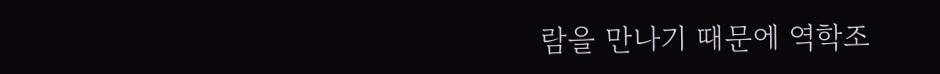람을 만나기 때문에 역학조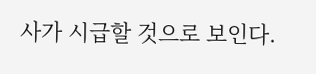사가 시급할 것으로 보인다.